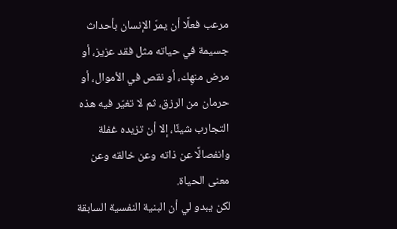مرعب فعلًا أن يمرّ الإنسان بأحداث جسيمة في حياته مثل فقد عزيز، أو مرض منهِك، أو نقص في الأموال، أو حرمان من الرزق، ثم لا تغيّر فيه هذه التجارب شيئًا، إلا أن تزيده غفلة وانفصالًا عن ذاته وعن خالقه وعن معنى الحياة.
لكن يبدو لي أن البنية النفسية السابقة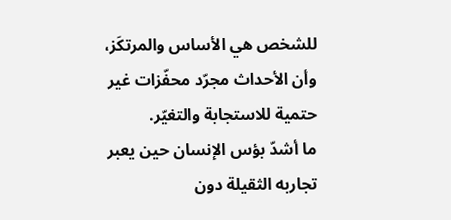للشخص هي الأساس والمرتكَز، وأن الأحداث مجرّد محفّزات غير حتمية للاستجابة والتغيّر.
ما أشدّ بؤس الإنسان حين يعبر تجاربه الثقيلة دون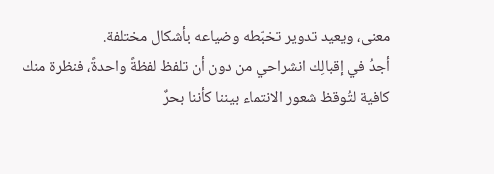معنى، ويعيد تدوير تخبّطه وضياعه بأشكال مختلفة.
أجدُ في إقبالِك انشراحي من دون أن تلفظ لفظةً واحدةً، فنظرة منك كافية لتُوقظ شعور الانتماء بيننا كأننا بحرٌ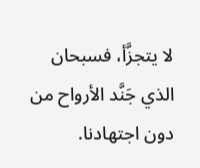لا يتجزَّأ، فسبحان الذي جَنَّد الأرواح من دون اجتهادنا.